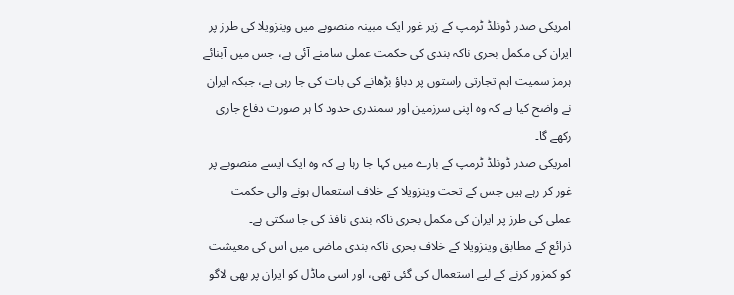امریکی صدر ڈونلڈ ٹرمپ کے زیر غور ایک مبینہ منصوبے میں وینزویلا کی طرز پر ایران کی مکمل بحری ناکہ بندی کی حکمت عملی سامنے آئی ہے، جس میں آبنائے ہرمز سمیت اہم تجارتی راستوں پر دباؤ بڑھانے کی بات کی جا رہی ہے، جبکہ ایران نے واضح کیا ہے کہ وہ اپنی سرزمین اور سمندری حدود کا ہر صورت دفاع جاری رکھے گا۔
امریکی صدر ڈونلڈ ٹرمپ کے بارے میں کہا جا رہا ہے کہ وہ ایک ایسے منصوبے پر غور کر رہے ہیں جس کے تحت وینزویلا کے خلاف استعمال ہونے والی حکمت عملی کی طرز پر ایران کی مکمل بحری ناکہ بندی نافذ کی جا سکتی ہے۔
ذرائع کے مطابق وینزویلا کے خلاف بحری ناکہ بندی ماضی میں اس کی معیشت کو کمزور کرنے کے لیے استعمال کی گئی تھی، اور اسی ماڈل کو ایران پر بھی لاگو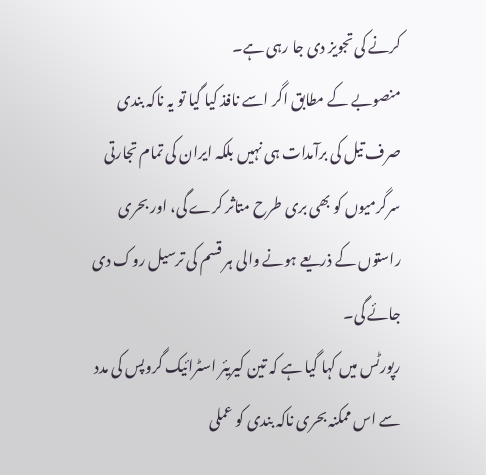کرنے کی تجویز دی جا رہی ہے۔
منصوبے کے مطابق اگر اسے نافذ کیا گیا تو یہ ناکہ بندی صرف تیل کی برآمدات ہی نہیں بلکہ ایران کی تمام تجارتی سرگرمیوں کو بھی بری طرح متاثر کرے گی، اور بحری راستوں کے ذریعے ہونے والی ہر قسم کی ترسیل روک دی جائے گی۔
رپورٹس میں کہا گیا ہے کہ تین کیریئر اسٹرائیک گروپس کی مدد سے اس ممکنہ بحری ناکہ بندی کو عملی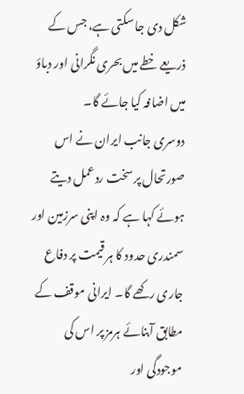شکل دی جا سکتی ہے، جس کے ذریعے خطے میں بحری نگرانی اور دباؤ میں اضافہ کیا جائے گا۔
دوسری جانب ایران نے اس صورتحال پر سخت ردعمل دیتے ہوئے کہا ہے کہ وہ اپنی سرزمین اور سمندری حدود کا ہر قیمت پر دفاع جاری رکھے گا۔ ایرانی موقف کے مطابق آبنائے ہرمز پر اس کی موجودگی اور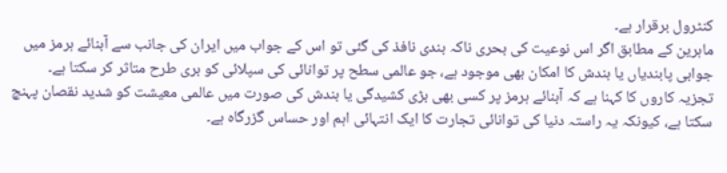کنٹرول برقرار ہے۔
ماہرین کے مطابق اگر اس نوعیت کی بحری ناکہ بندی نافذ کی گئی تو اس کے جواب میں ایران کی جانب سے آبنائے ہرمز میں جوابی پابندیاں یا بندش کا امکان بھی موجود ہے، جو عالمی سطح پر توانائی کی سپلائی کو بری طرح متاثر کر سکتا ہے۔
تجزیہ کاروں کا کہنا ہے کہ آبنائے ہرمز پر کسی بھی بڑی کشیدگی یا بندش کی صورت میں عالمی معیشت کو شدید نقصان پہنچ سکتا ہے، کیونکہ یہ راستہ دنیا کی توانائی تجارت کا ایک انتہائی اہم اور حساس گزرگاہ ہے۔